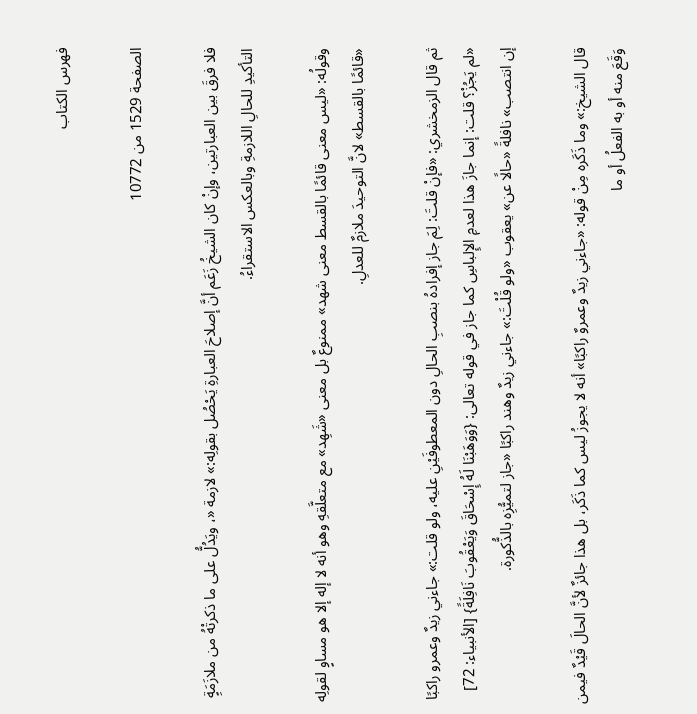فهرس الكتاب

الصفحة 1529 من 10772

فلا فرقَ بين العبارتين، وإنْ كان الشيخُ زَعَم أنَّ إصلاحَ العبارةِ يَحْصُل بقولِه:» لازمة «، ويَدُلُّ على ما ذكرتْهُ من ملازَمَةٍِ التأكيدِ للحالِ اللازمةِ وبالعكس الاستقراءُ.

وقولُه: «ليس معنى قائمًا بالقسط معنى شهد» ممنوعٌ بل معنى «شَهِد» مع متعلَّقهِ وهو أنه لا إله إلا هو مساوٍ لقولِه «قائمًا بالقسط» لانَّ التوحيدَ ملازمٌ للعدلِ.

ثم قال الزمخشري: «فإنْ قلتَ: لِمَ جاز إفرادهُ بنصبِ الحالِ دون المعطوفَيْنِ عليه، ولو قلت:» جاءني زيدٌ وعمرو راكبًا «لم يَجُزْ؟ قلت: إنما جازَ هذا لعدمِ الإِلباسِ كما جاز في قوله تعالى: {وَوَهَبْنَا لَهُ إِسْحَاقَ وَيَعْقُوبَ نَافِلَةً} [الأنبياء: 72] إن انتصب» نافلةً «حالًا عن» يعقوب «ولو قُلْتَ:» جاءني زيدٌ وهند راكبًا «جاز لتميُّزِه بالذُّكورة.

قال الشيخ:» وما ذَكَره مِنْ قوله: «جاءني زيدٌ وعمروٌ راكبًا» أنه لا يجوزُ ليس كما ذَكَر، بل هذا جائزٌ لأنَّ الحالَ قَيْدٌ فيمن وَقَعَ منه أو به الفعلُ أو ما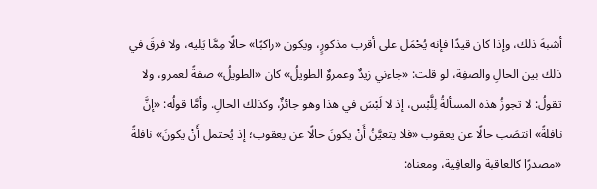أشبهَ ذلك، وإذا كان قيدًا فإنه يُحْمَل على أقرب مذكورٍ، ويكون «راكبًا» حالًا مِمَّا يَليه، ولا فرقَ في ذلك بين الحالِ والصفِة، لو قلت: «جاءني زيدٌ وعمروٌ الطويلُ» كان «الطويلُ» صفةً لعمرو، ولا تقولُ: لا تجوزُ هذه المسألةُ لِلَّبْس، إذ لا لَبْسَ في هذا وهو جائزٌ، وكذلك الحالِ. وأمَّا قولُه: «إنَّ نافلةً» انتصَب حالًا عن يعقوب «فلا يتعيَّنُ أَنْ يكونَ حالًا عن يعقوب؛ إذ يُحتمل أَنْ يكونَ» نافلةً «مصدرًا كالعاقبة والعافِية، ومعناه: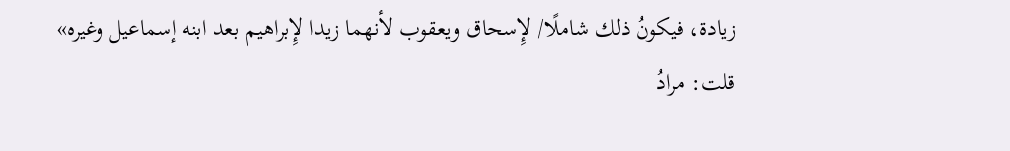زيادة، فيكونُ ذلك شاملًا/ لإِسحاق ويعقوب لأنهما زيدا لإِبراهيم بعد ابنه إسماعيل وغيره» قلت: مرادُ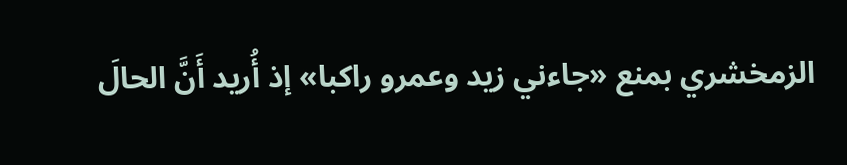الزمخشري بمنع «جاءني زيد وعمرو راكبا» إذ أُريد أَنَّ الحالَ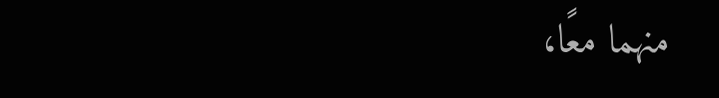منهما معًا،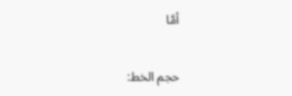أمَّا

حجم الخط: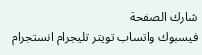شارك الصفحة
فيسبوك واتساب تويتر تليجرام انستجرام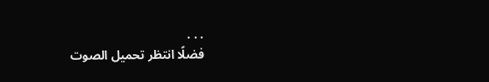. . .
فضلًا انتظر تحميل الصوت